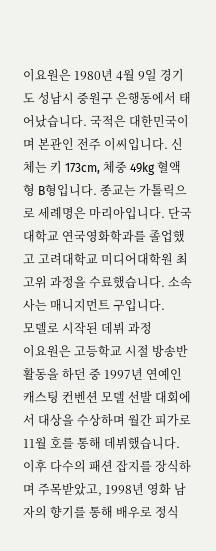이요원은 1980년 4월 9일 경기도 성남시 중원구 은행동에서 태어났습니다. 국적은 대한민국이며 본관인 전주 이씨입니다. 신체는 키 173cm, 체중 49kg 혈액형 B형입니다. 종교는 가톨릭으로 세례명은 마리아입니다. 단국대학교 연국영화학과를 졸업했고 고려대학교 미디어대학원 최고위 과정을 수료했습니다. 소속사는 매니지먼트 구입니다.
모델로 시작된 데뷔 과정
이요원은 고등학교 시절 방송반 활동을 하던 중 1997년 연예인 캐스팅 컨벤션 모델 선발 대회에서 대상을 수상하며 월간 피가로 11월 호를 통해 데뷔했습니다. 이후 다수의 패션 잡지를 장식하며 주목받았고, 1998년 영화 남자의 향기를 통해 배우로 정식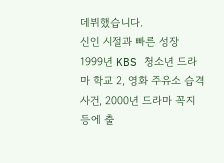데뷔했습니다.
신인 시절과 빠른 성장
1999년 KBS 청소년 드라마 학교 2, 영화 주유소 습격사건, 2000년 드라마 꼭지 등에 출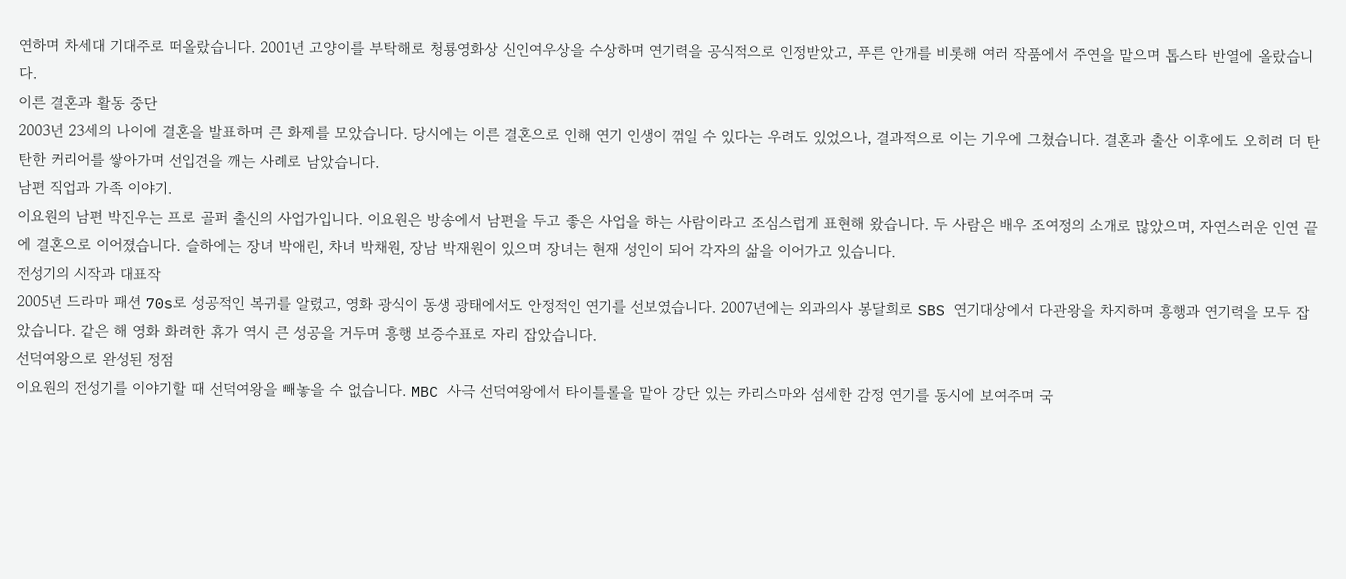연하며 차세대 기대주로 떠올랐습니다. 2001년 고양이를 부탁해로 청룡영화상 신인여우상을 수상하며 연기력을 공식적으로 인정받았고, 푸른 안개를 비롯해 여러 작품에서 주연을 맡으며 톱스타 반열에 올랐습니다.
이른 결혼과 활동 중단
2003년 23세의 나이에 결혼을 발표하며 큰 화제를 모았습니다. 당시에는 이른 결혼으로 인해 연기 인생이 꺾일 수 있다는 우려도 있었으나, 결과적으로 이는 기우에 그쳤습니다. 결혼과 출산 이후에도 오히려 더 탄탄한 커리어를 쌓아가며 선입견을 깨는 사례로 남았습니다.
남편 직업과 가족 이야기.
이요원의 남편 박진우는 프로 골퍼 출신의 사업가입니다. 이요원은 방송에서 남편을 두고 좋은 사업을 하는 사람이라고 조심스럽게 표현해 왔습니다. 두 사람은 배우 조여정의 소개로 많았으며, 자연스러운 인연 끝에 결혼으로 이어졌습니다. 슬하에는 장녀 박애린, 차녀 박채원, 장남 박재원이 있으며 장녀는 현재 성인이 되어 각자의 삶을 이어가고 있습니다.
전성기의 시작과 대표작
2005년 드라마 패션 70s로 성공적인 복귀를 알렸고, 영화 광식이 동생 광태에서도 안정적인 연기를 선보였습니다. 2007년에는 외과의사 봉달희로 SBS 연기대상에서 다관왕을 차지하며 흥행과 연기력을 모두 잡았습니다. 같은 해 영화 화려한 휴가 역시 큰 성공을 거두며 흥행 보증수표로 자리 잡았습니다.
선덕여왕으로 완성된 정점
이요원의 전성기를 이야기할 때 선덕여왕을 빼놓을 수 없습니다. MBC 사극 선덕여왕에서 타이틀롤을 맡아 강단 있는 카리스마와 섬세한 감정 연기를 동시에 보여주며 국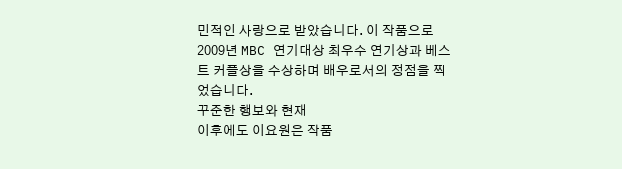민적인 사랑으로 받았습니다. 이 작품으로 2009년 MBC 연기대상 최우수 연기상과 베스트 커플상을 수상하며 배우로서의 정점을 찍었습니다.
꾸준한 행보와 현재
이후에도 이요원은 작품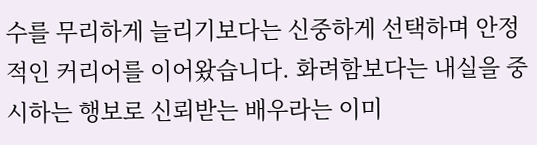수를 무리하게 늘리기보다는 신중하게 선택하며 안정적인 커리어를 이어왔습니다. 화려함보다는 내실을 중시하는 행보로 신뢰받는 배우라는 이미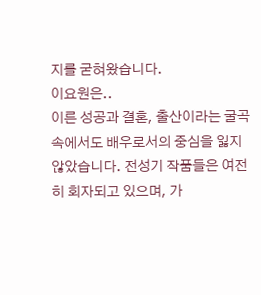지를 굳혀왔습니다.
이요원은..
이른 성공과 결혼, 출산이라는 굴곡 속에서도 배우로서의 중심을 잃지 않았습니다. 전성기 작품들은 여전히 회자되고 있으며, 가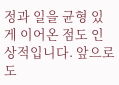정과 일을 균형 있게 이어온 점도 인상적입니다. 앞으로도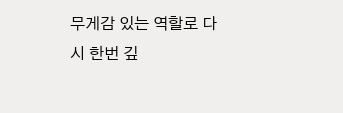무게감 있는 역할로 다시 한번 깊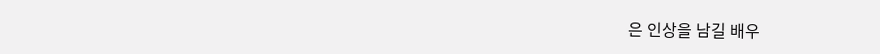은 인상을 남길 배우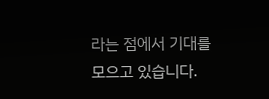라는 점에서 기대를 모으고 있습니다.